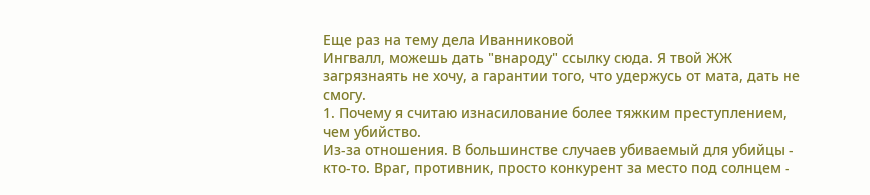Еще раз на тему дела Иванниковой
Ингвалл, можешь дать "внароду" ссылку сюда. Я твой ЖЖ загрязнаять не хочу, а гарантии того, что удержусь от мата, дать не смогу.
1. Почему я считаю изнасилование более тяжким преступлением, чем убийство.
Из-за отношения. В большинстве случаев убиваемый для убийцы - кто-то. Враг, противник, просто конкурент за место под солнцем -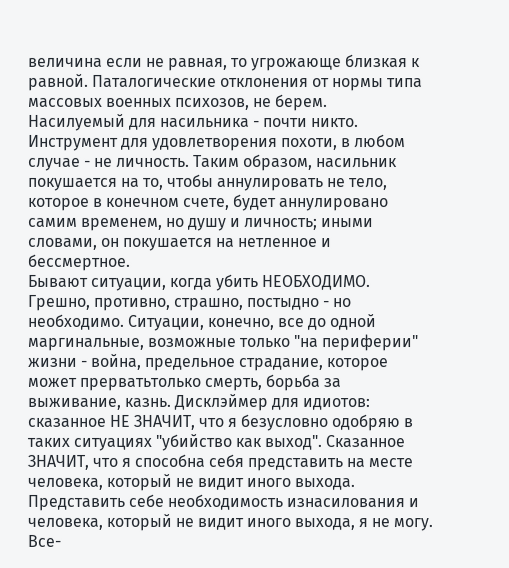величина если не равная, то угрожающе близкая к равной. Паталогические отклонения от нормы типа массовых военных психозов, не берем.
Насилуемый для насильника - почти никто. Инструмент для удовлетворения похоти, в любом случае - не личность. Таким образом, насильник покушается на то, чтобы аннулировать не тело, которое в конечном счете, будет аннулировано самим временем, но душу и личность; иными словами, он покушается на нетленное и бессмертное.
Бывают ситуации, когда убить НЕОБХОДИМО. Грешно, противно, страшно, постыдно - но необходимо. Ситуации, конечно, все до одной маргинальные, возможные только "на периферии" жизни - война, предельное страдание, которое может прерватьтолько смерть, борьба за выживание, казнь. Дисклэймер для идиотов: сказанное НЕ ЗНАЧИТ, что я безусловно одобряю в таких ситуациях "убийство как выход". Сказанное ЗНАЧИТ, что я способна себя представить на месте человека, который не видит иного выхода.
Представить себе необходимость изнасилования и человека, который не видит иного выхода, я не могу. Все-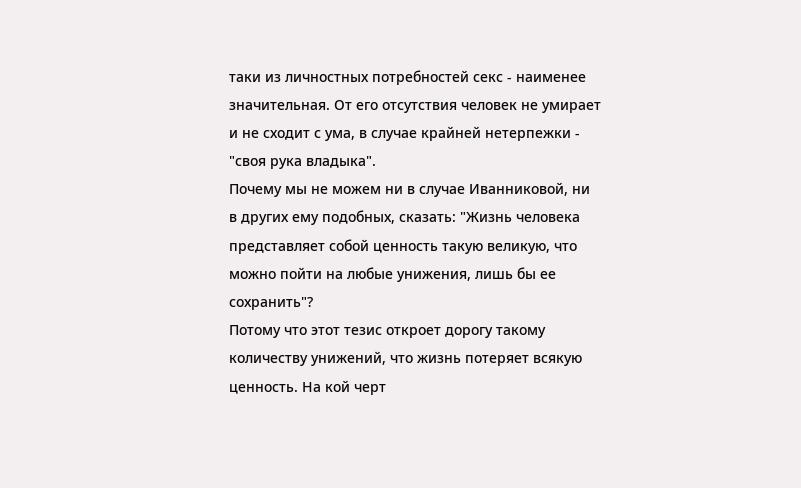таки из личностных потребностей секс - наименее значительная. От его отсутствия человек не умирает и не сходит с ума, в случае крайней нетерпежки - "своя рука владыка".
Почему мы не можем ни в случае Иванниковой, ни в других ему подобных, сказать: "Жизнь человека представляет собой ценность такую великую, что можно пойти на любые унижения, лишь бы ее сохранить"?
Потому что этот тезис откроет дорогу такому количеству унижений, что жизнь потеряет всякую ценность. На кой черт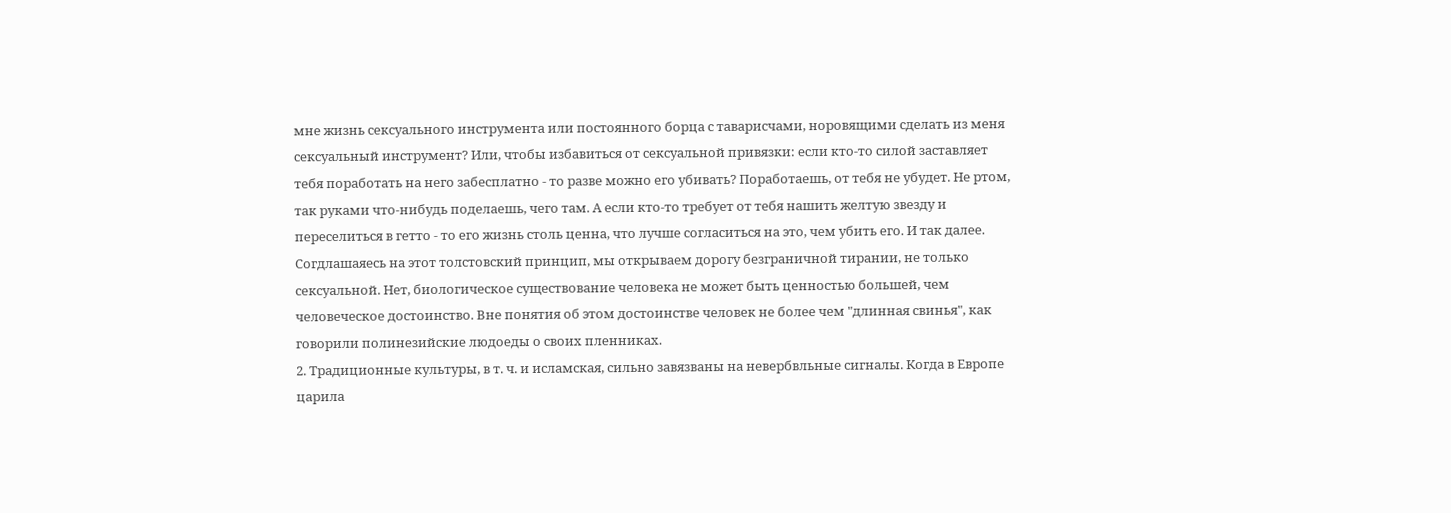мне жизнь сексуального инструмента или постоянного борца с таварисчами, норовящими сделать из меня сексуальный инструмент? Или, чтобы избавиться от сексуальной привязки: если кто-то силой заставляет тебя поработать на него забесплатно - то разве можно его убивать? Поработаешь, от тебя не убудет. Не ртом, так руками что-нибудь поделаешь, чего там. А если кто-то требует от тебя нашить желтую звезду и переселиться в гетто - то его жизнь столь ценна, что лучше согласиться на это, чем убить его. И так далее. Согдлашаяесь на этот толстовский принцип, мы открываем дорогу безграничной тирании, не только сексуальной. Нет, биологическое существование человека не может быть ценностью большей, чем человеческое достоинство. Вне понятия об этом достоинстве человек не более чем "длинная свинья", как говорили полинезийские людоеды о своих пленниках.
2. Традиционные культуры, в т. ч. и исламская, сильно завязваны на невербвльные сигналы. Когда в Европе царила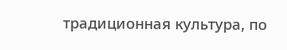традиционная культура, по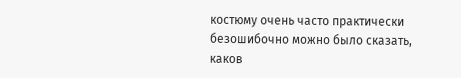костюму очень часто практически безошибочно можно было сказать, каков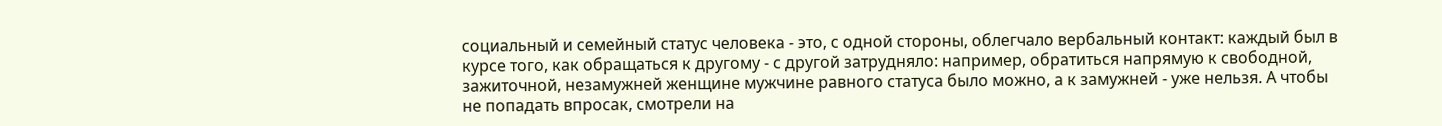социальный и семейный статус человека - это, с одной стороны, облегчало вербальный контакт: каждый был в курсе того, как обращаться к другому - с другой затрудняло: например, обратиться напрямую к свободной, зажиточной, незамужней женщине мужчине равного статуса было можно, а к замужней - уже нельзя. А чтобы не попадать впросак, смотрели на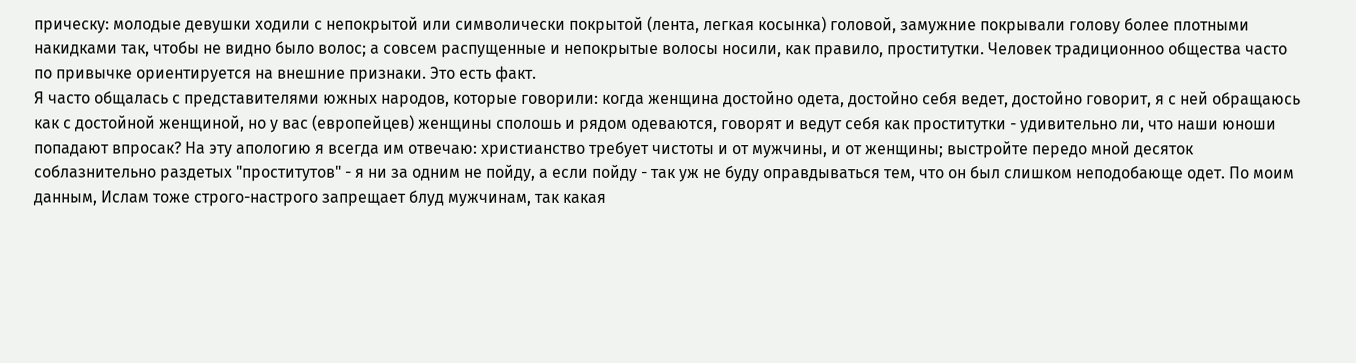прическу: молодые девушки ходили с непокрытой или символически покрытой (лента, легкая косынка) головой, замужние покрывали голову более плотными накидками так, чтобы не видно было волос; а совсем распущенные и непокрытые волосы носили, как правило, проститутки. Человек традиционноо общества часто по привычке ориентируется на внешние признаки. Это есть факт.
Я часто общалась с представителями южных народов, которые говорили: когда женщина достойно одета, достойно себя ведет, достойно говорит, я с ней обращаюсь как с достойной женщиной, но у вас (европейцев) женщины сполошь и рядом одеваются, говорят и ведут себя как проститутки - удивительно ли, что наши юноши попадают впросак? На эту апологию я всегда им отвечаю: христианство требует чистоты и от мужчины, и от женщины; выстройте передо мной десяток соблазнительно раздетых "проститутов" - я ни за одним не пойду, а если пойду - так уж не буду оправдываться тем, что он был слишком неподобающе одет. По моим данным, Ислам тоже строго-настрого запрещает блуд мужчинам, так какая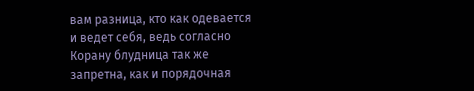вам разница, кто как одевается и ведет себя, ведь согласно Корану блудница так же запретна, как и порядочная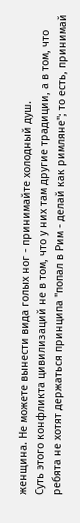женщина. Не можете вынести вида голых ног - принимайте холодный душ.
Суть этого конфликта цивилизаций не в том, что у них там другие традиции, а в том, что ребята не хотят держаться принципа "попал в Рим - делай как римляне"; то есть, принимай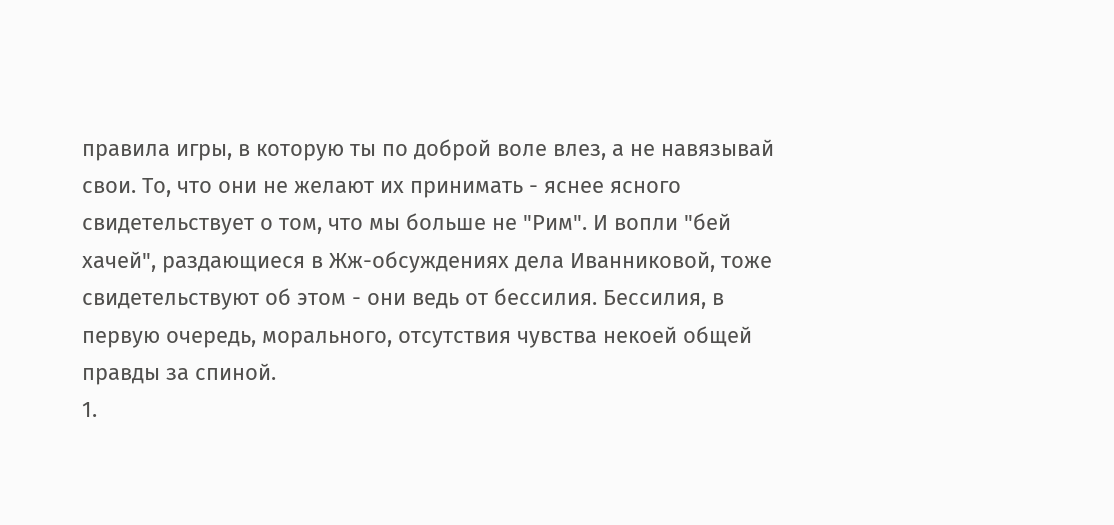правила игры, в которую ты по доброй воле влез, а не навязывай свои. То, что они не желают их принимать - яснее ясного свидетельствует о том, что мы больше не "Рим". И вопли "бей хачей", раздающиеся в Жж-обсуждениях дела Иванниковой, тоже свидетельствуют об этом - они ведь от бессилия. Бессилия, в первую очередь, морального, отсутствия чувства некоей общей правды за спиной.
1.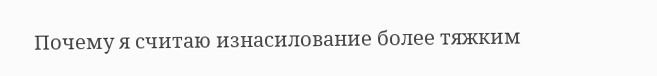Почему я считаю изнасилование более тяжким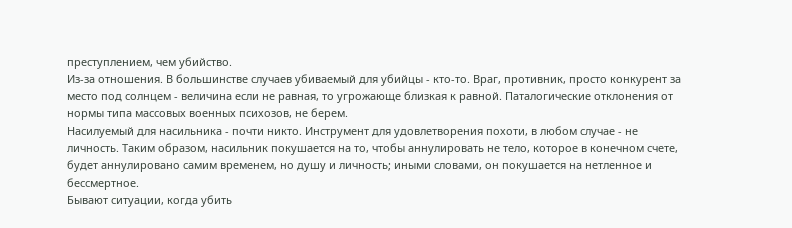преступлением, чем убийство.
Из-за отношения. В большинстве случаев убиваемый для убийцы - кто-то. Враг, противник, просто конкурент за место под солнцем - величина если не равная, то угрожающе близкая к равной. Паталогические отклонения от нормы типа массовых военных психозов, не берем.
Насилуемый для насильника - почти никто. Инструмент для удовлетворения похоти, в любом случае - не личность. Таким образом, насильник покушается на то, чтобы аннулировать не тело, которое в конечном счете, будет аннулировано самим временем, но душу и личность; иными словами, он покушается на нетленное и бессмертное.
Бывают ситуации, когда убить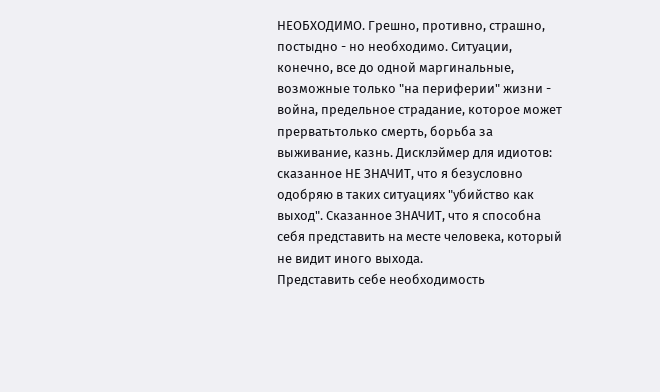НЕОБХОДИМО. Грешно, противно, страшно, постыдно - но необходимо. Ситуации, конечно, все до одной маргинальные, возможные только "на периферии" жизни - война, предельное страдание, которое может прерватьтолько смерть, борьба за выживание, казнь. Дисклэймер для идиотов: сказанное НЕ ЗНАЧИТ, что я безусловно одобряю в таких ситуациях "убийство как выход". Сказанное ЗНАЧИТ, что я способна себя представить на месте человека, который не видит иного выхода.
Представить себе необходимость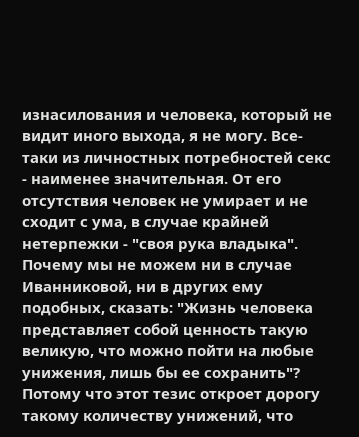изнасилования и человека, который не видит иного выхода, я не могу. Все-таки из личностных потребностей секс - наименее значительная. От его отсутствия человек не умирает и не сходит с ума, в случае крайней нетерпежки - "своя рука владыка".
Почему мы не можем ни в случае Иванниковой, ни в других ему подобных, сказать: "Жизнь человека представляет собой ценность такую великую, что можно пойти на любые унижения, лишь бы ее сохранить"?
Потому что этот тезис откроет дорогу такому количеству унижений, что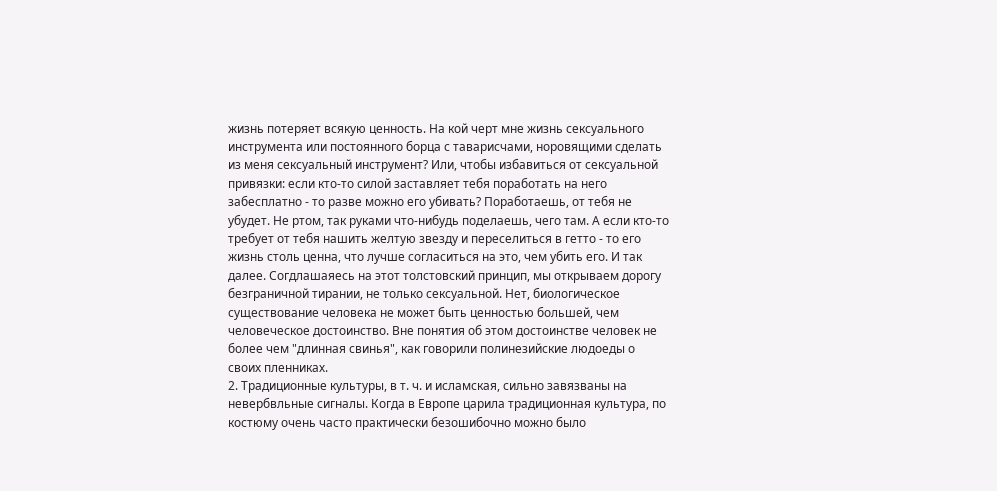жизнь потеряет всякую ценность. На кой черт мне жизнь сексуального инструмента или постоянного борца с таварисчами, норовящими сделать из меня сексуальный инструмент? Или, чтобы избавиться от сексуальной привязки: если кто-то силой заставляет тебя поработать на него забесплатно - то разве можно его убивать? Поработаешь, от тебя не убудет. Не ртом, так руками что-нибудь поделаешь, чего там. А если кто-то требует от тебя нашить желтую звезду и переселиться в гетто - то его жизнь столь ценна, что лучше согласиться на это, чем убить его. И так далее. Согдлашаяесь на этот толстовский принцип, мы открываем дорогу безграничной тирании, не только сексуальной. Нет, биологическое существование человека не может быть ценностью большей, чем человеческое достоинство. Вне понятия об этом достоинстве человек не более чем "длинная свинья", как говорили полинезийские людоеды о своих пленниках.
2. Традиционные культуры, в т. ч. и исламская, сильно завязваны на невербвльные сигналы. Когда в Европе царила традиционная культура, по костюму очень часто практически безошибочно можно было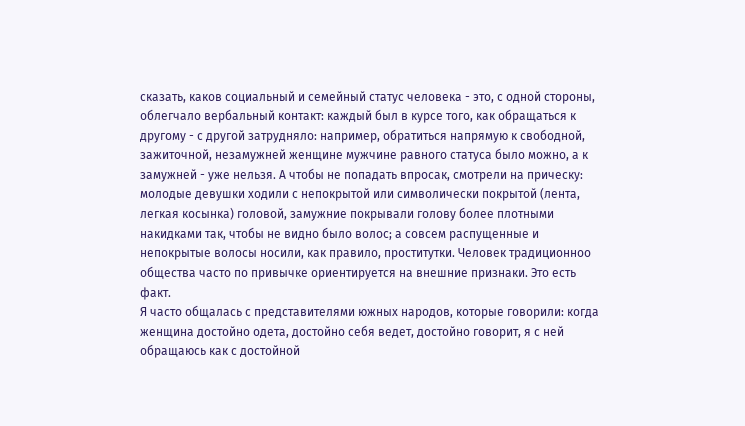сказать, каков социальный и семейный статус человека - это, с одной стороны, облегчало вербальный контакт: каждый был в курсе того, как обращаться к другому - с другой затрудняло: например, обратиться напрямую к свободной, зажиточной, незамужней женщине мужчине равного статуса было можно, а к замужней - уже нельзя. А чтобы не попадать впросак, смотрели на прическу: молодые девушки ходили с непокрытой или символически покрытой (лента, легкая косынка) головой, замужние покрывали голову более плотными накидками так, чтобы не видно было волос; а совсем распущенные и непокрытые волосы носили, как правило, проститутки. Человек традиционноо общества часто по привычке ориентируется на внешние признаки. Это есть факт.
Я часто общалась с представителями южных народов, которые говорили: когда женщина достойно одета, достойно себя ведет, достойно говорит, я с ней обращаюсь как с достойной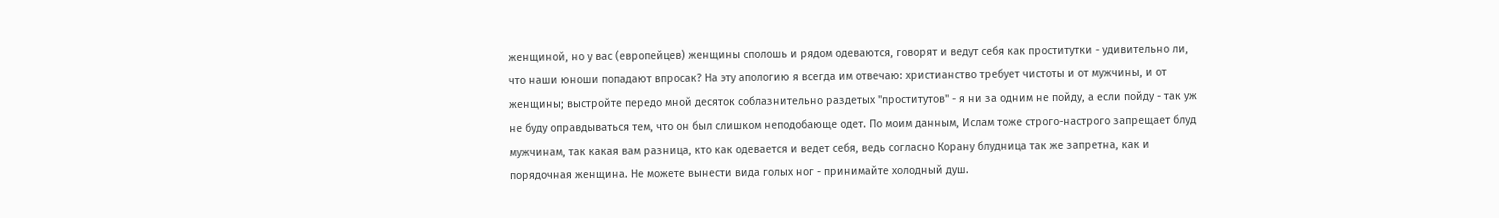женщиной, но у вас (европейцев) женщины сполошь и рядом одеваются, говорят и ведут себя как проститутки - удивительно ли, что наши юноши попадают впросак? На эту апологию я всегда им отвечаю: христианство требует чистоты и от мужчины, и от женщины; выстройте передо мной десяток соблазнительно раздетых "проститутов" - я ни за одним не пойду, а если пойду - так уж не буду оправдываться тем, что он был слишком неподобающе одет. По моим данным, Ислам тоже строго-настрого запрещает блуд мужчинам, так какая вам разница, кто как одевается и ведет себя, ведь согласно Корану блудница так же запретна, как и порядочная женщина. Не можете вынести вида голых ног - принимайте холодный душ.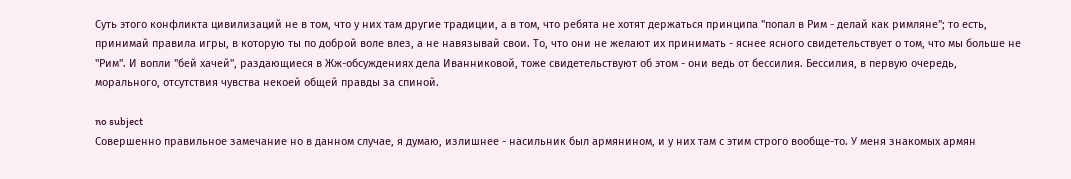Суть этого конфликта цивилизаций не в том, что у них там другие традиции, а в том, что ребята не хотят держаться принципа "попал в Рим - делай как римляне"; то есть, принимай правила игры, в которую ты по доброй воле влез, а не навязывай свои. То, что они не желают их принимать - яснее ясного свидетельствует о том, что мы больше не "Рим". И вопли "бей хачей", раздающиеся в Жж-обсуждениях дела Иванниковой, тоже свидетельствуют об этом - они ведь от бессилия. Бессилия, в первую очередь, морального, отсутствия чувства некоей общей правды за спиной.

no subject
Совершенно правильное замечание но в данном случае, я думаю, излишнее - насильник был армянином, и у них там с этим строго вообще-то. У меня знакомых армян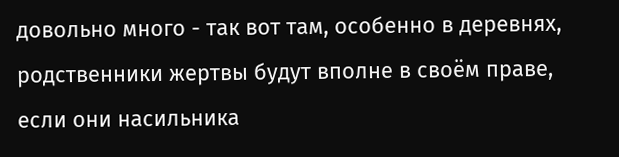довольно много - так вот там, особенно в деревнях, родственники жертвы будут вполне в своём праве, если они насильника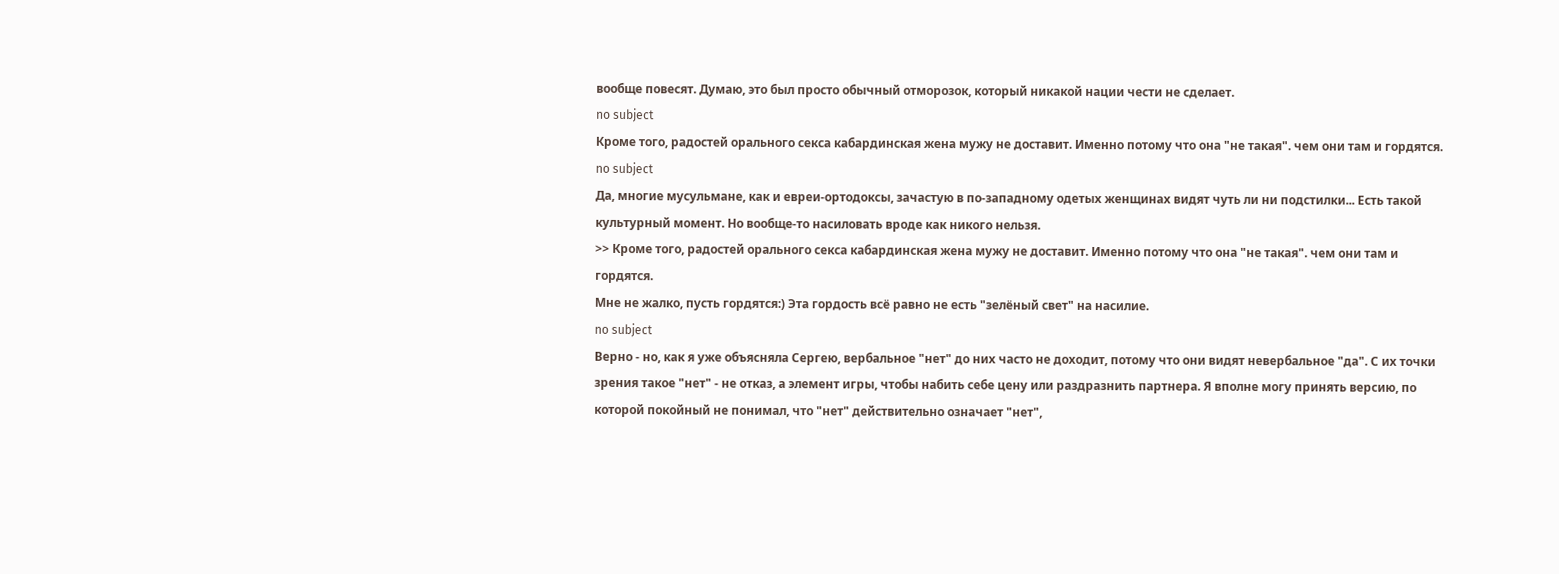вообще повесят. Думаю, это был просто обычный отморозок, который никакой нации чести не сделает.
no subject
Кроме того, радостей орального секса кабардинская жена мужу не доставит. Именно потому что она "не такая". чем они там и гордятся.
no subject
Да, многие мусульмане, как и евреи-ортодоксы, зачастую в по-западному одетых женщинах видят чуть ли ни подстилки... Есть такой культурный момент. Но вообще-то насиловать вроде как никого нельзя.
>> Кроме того, радостей орального секса кабардинская жена мужу не доставит. Именно потому что она "не такая". чем они там и гордятся.
Мне не жалко, пусть гордятся:) Эта гордость всё равно не есть "зелёный свет" на насилие.
no subject
Верно - но, как я уже объясняла Сергею, вербальное "нет" до них часто не доходит, потому что они видят невербальное "да". С их точки зрения такое "нет" - не отказ, а элемент игры, чтобы набить себе цену или раздразнить партнера. Я вполне могу принять версию, по которой покойный не понимал, что "нет" действительно означает "нет",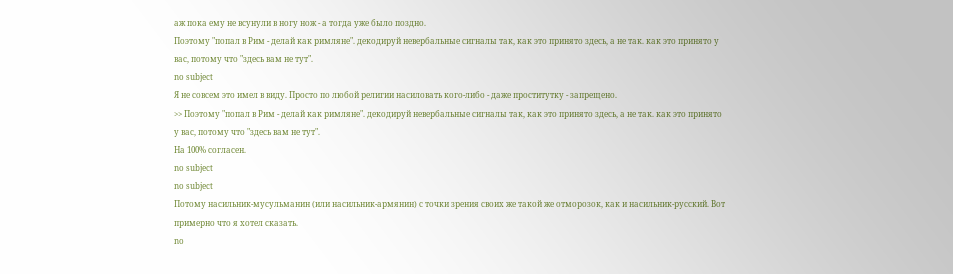аж пока ему не всунули в ногу нож - а тогда уже было поздно.
Поэтому "попал в Рим - делай как римляне". декодируй невербальные сигналы так, как это принято здесь, а не так. как это принято у вас, потому что "здесь вам не тут".
no subject
Я не совсем это имел в виду. Просто по любой религии насиловать кого-либо - даже проститутку - запрещено.
>> Поэтому "попал в Рим - делай как римляне". декодируй невербальные сигналы так, как это принято здесь, а не так. как это принято у вас, потому что "здесь вам не тут".
На 100% согласен.
no subject
no subject
Потому насильник-мусульманин (или насильник-армянин) с точки зрения своих же такой же отморозок, как и насильник-русский. Вот примерно что я хотел сказать.
no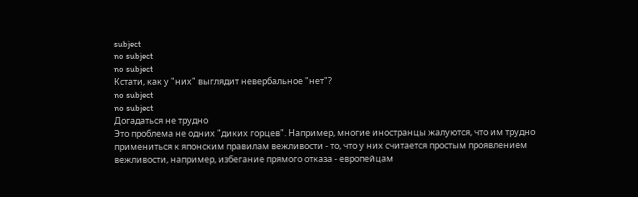subject
no subject
no subject
Кстати, как у "них" выглядит невербальное "нет"?
no subject
no subject
Догадаться не трудно
Это проблема не одних "диких горцев". Например, многие иностранцы жалуются, что им трудно примениться к японским правилам вежливости - то, что у них считается простым проявлением вежливости, например, избегание прямого отказа - европейцам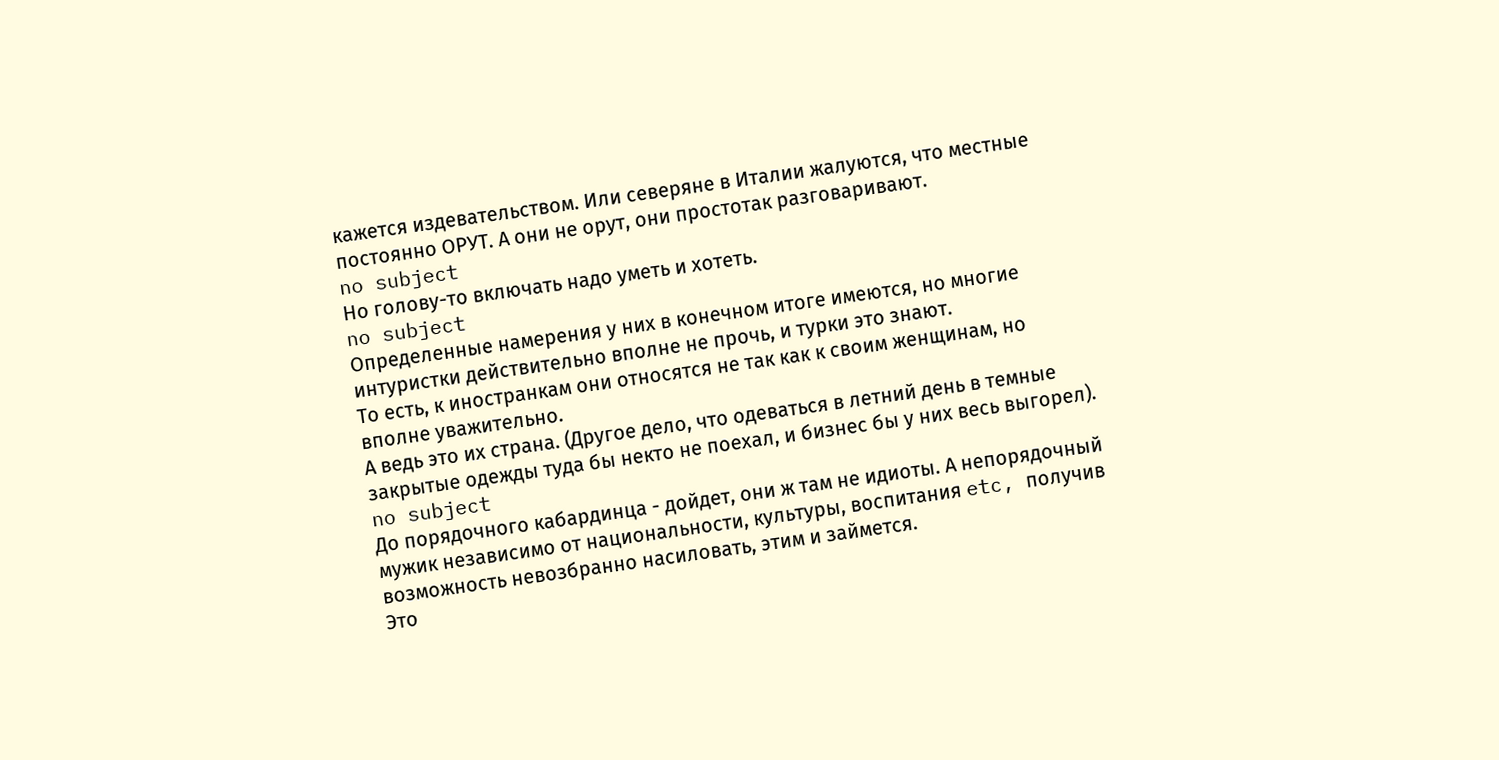кажется издевательством. Или северяне в Италии жалуются, что местные постоянно ОРУТ. А они не орут, они простотак разговаривают.
no subject
Но голову-то включать надо уметь и хотеть.
no subject
Определенные намерения у них в конечном итоге имеются, но многие интуристки действительно вполне не прочь, и турки это знают.
То есть, к иностранкам они относятся не так как к своим женщинам, но вполне уважительно.
А ведь это их страна. (Другое дело, что одеваться в летний день в темные закрытые одежды туда бы некто не поехал, и бизнес бы у них весь выгорел).
no subject
До порядочного кабардинца - дойдет, они ж там не идиоты. А непорядочный мужик независимо от национальности, культуры, воспитания etc, получив возможность невозбранно насиловать, этим и займется.
Это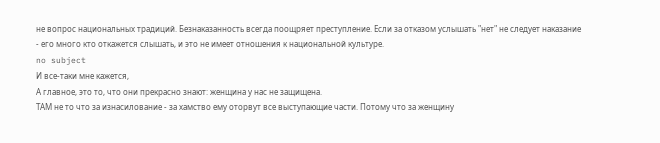не вопрос национальных традиций. Безнаказанность всегда поощряет преступление. Если за отказом услышать "нет" не следует наказание - его много кто откажется слышать, и это не имеет отношения к национальной культуре.
no subject
И все-таки мне кажется,
А главное, это то, что они прекрасно знают: женщина у нас не защищена.
ТАМ не то что за изнасилование - за хамство ему оторвут все выступающие части. Потому что за женщину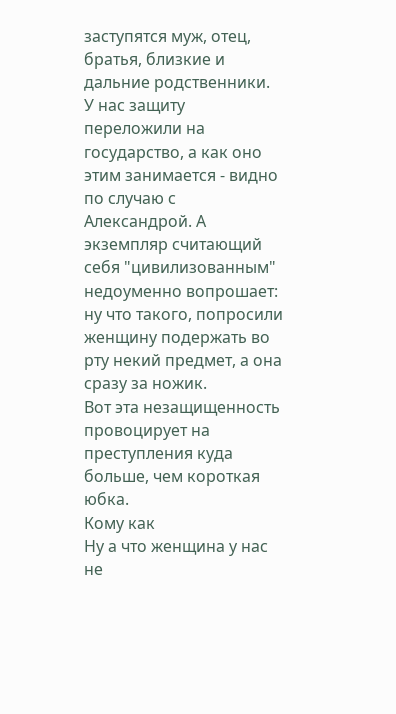заступятся муж, отец, братья, близкие и дальние родственники. У нас защиту переложили на государство, а как оно этим занимается - видно по случаю с Александрой. А экземпляр считающий себя "цивилизованным" недоуменно вопрошает: ну что такого, попросили женщину подержать во рту некий предмет, а она сразу за ножик.
Вот эта незащищенность провоцирует на преступления куда больше, чем короткая юбка.
Кому как
Ну а что женщина у нас не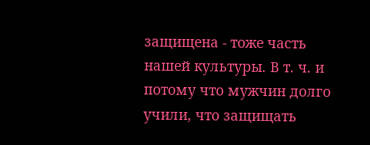защищена - тоже часть нашей культуры. В т. ч. и потому что мужчин долго учили, что защищать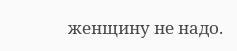женщину не надо.